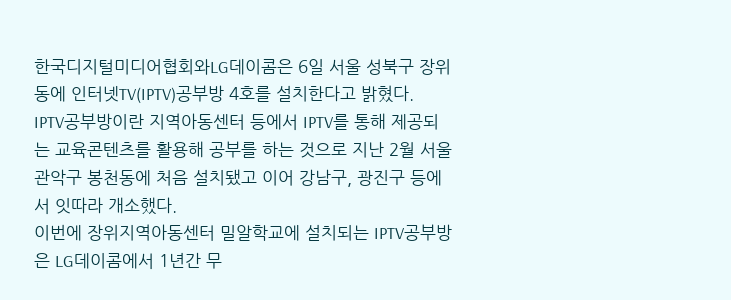한국디지털미디어협회와LG데이콤은 6일 서울 성북구 장위동에 인터넷TV(IPTV)공부방 4호를 설치한다고 밝혔다.
IPTV공부방이란 지역아동센터 등에서 IPTV를 통해 제공되는 교육콘텐츠를 활용해 공부를 하는 것으로 지난 2월 서울 관악구 봉천동에 처음 설치됐고 이어 강남구, 광진구 등에서 잇따라 개소했다.
이번에 장위지역아동센터 밀알학교에 설치되는 IPTV공부방은 LG데이콤에서 1년간 무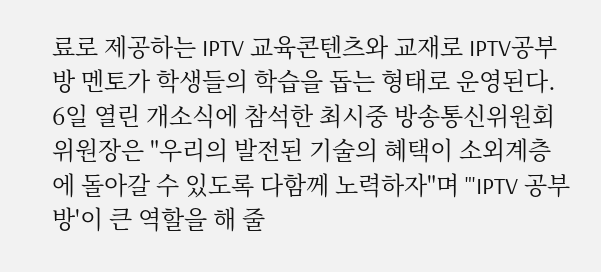료로 제공하는 IPTV 교육콘텐츠와 교재로 IPTV공부방 멘토가 학생들의 학습을 돕는 형태로 운영된다.
6일 열린 개소식에 참석한 최시중 방송통신위원회 위원장은 "우리의 발전된 기술의 혜택이 소외계층에 돌아갈 수 있도록 다함께 노력하자"며 "'IPTV 공부방'이 큰 역할을 해 줄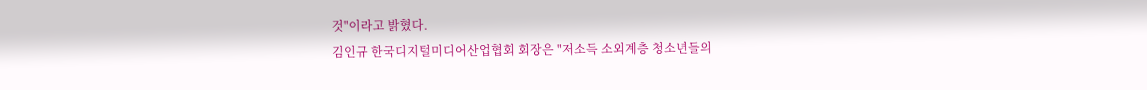것"이라고 밝혔다.
김인규 한국디지털미디어산업협회 회장은 "저소득 소외계층 청소년들의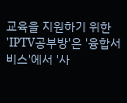교육을 지원하기 위한 'IPTV공부방'은 '융합서비스'에서 '사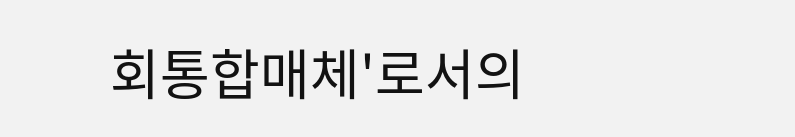회통합매체'로서의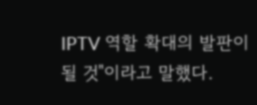IPTV 역할 확대의 발판이 될 것"이라고 말했다.